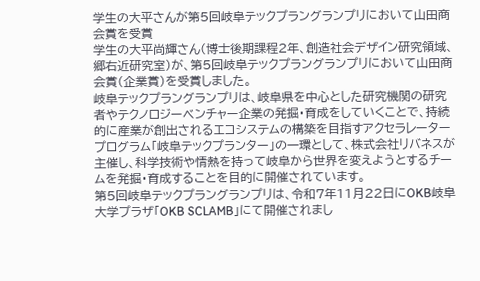学生の大平さんが第5回岐阜テックプラングランプリにおいて山田商会賞を受賞
学生の大平尚輝さん(博士後期課程2年、創造社会デザイン研究領域、郷右近研究室)が、第5回岐阜テックプラングランプリにおいて山田商会賞(企業賞)を受賞しました。
岐阜テックプラングランプリは、岐阜県を中心とした研究機関の研究者やテクノロジーベンチャー企業の発掘・育成をしていくことで、持続的に産業が創出されるエコシステムの構築を目指すアクセラレータープログラム「岐阜テックプランター」の一環として、株式会社リバネスが主催し、科学技術や情熱を持って岐阜から世界を変えようとするチームを発掘・育成することを目的に開催されています。
第5回岐阜テックプラングランプリは、令和7年11月22日にOKB岐阜大学プラザ「OKB SCLAMB」にて開催されまし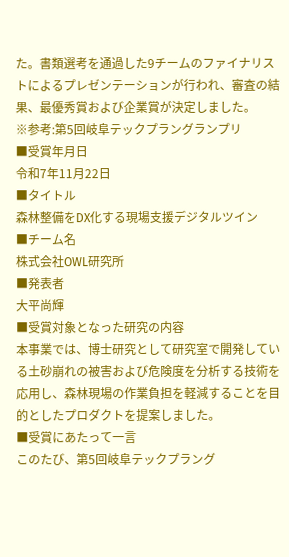た。書類選考を通過した9チームのファイナリストによるプレゼンテーションが行われ、審査の結果、最優秀賞および企業賞が決定しました。
※参考:第5回岐阜テックプラングランプリ
■受賞年月日
令和7年11月22日
■タイトル
森林整備をDX化する現場支援デジタルツイン
■チーム名
株式会社OWL研究所
■発表者
大平尚輝
■受賞対象となった研究の内容
本事業では、博士研究として研究室で開発している土砂崩れの被害および危険度を分析する技術を応用し、森林現場の作業負担を軽減することを目的としたプロダクトを提案しました。
■受賞にあたって一言
このたび、第5回岐阜テックプラング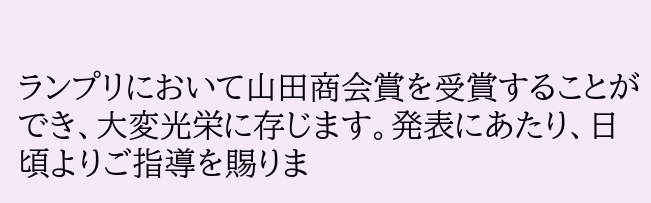ランプリにおいて山田商会賞を受賞することができ、大変光栄に存じます。発表にあたり、日頃よりご指導を賜りま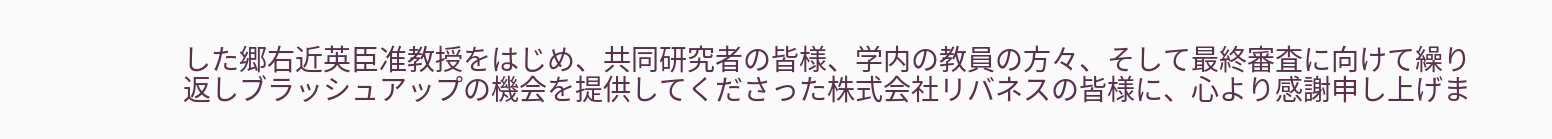した郷右近英臣准教授をはじめ、共同研究者の皆様、学内の教員の方々、そして最終審査に向けて繰り返しブラッシュアップの機会を提供してくださった株式会社リバネスの皆様に、心より感謝申し上げま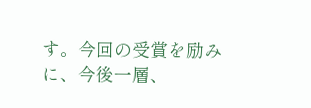す。今回の受賞を励みに、今後一層、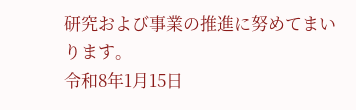研究および事業の推進に努めてまいります。
令和8年1月15日